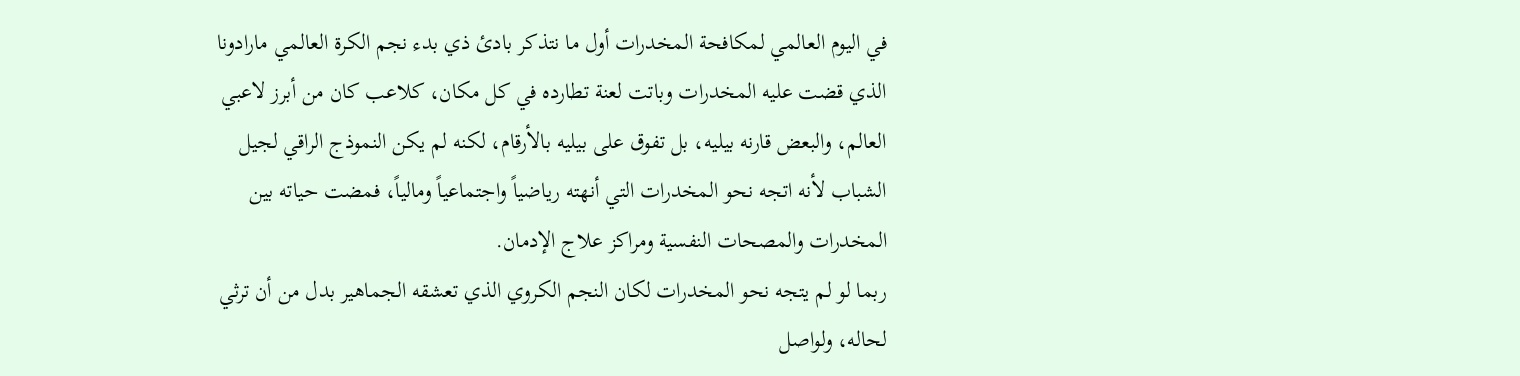في اليوم العالمي لمكافحة المخدرات أول ما نتذكر بادئ ذي بدء نجم الكرة العالمي مارادونا الذي قضت عليه المخدرات وباتت لعنة تطارده في كل مكان، كلاعب كان من أبرز لاعبي العالم، والبعض قارنه بيليه، بل تفوق على بيليه بالأرقام، لكنه لم يكن النموذج الراقي لجيل الشباب لأنه اتجه نحو المخدرات التي أنهته رياضياً واجتماعياً ومالياً، فمضت حياته بين المخدرات والمصحات النفسية ومراكز علاج الإدمان.
ربما لو لم يتجه نحو المخدرات لكان النجم الكروي الذي تعشقه الجماهير بدل من أن ترثي لحاله، ولواصل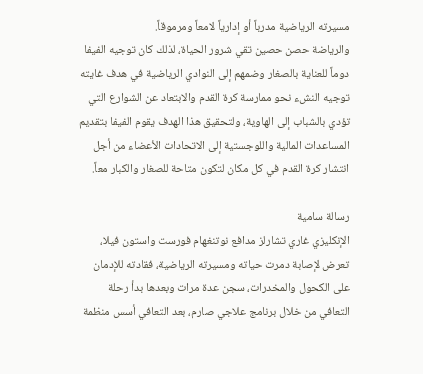مسيرته الرياضية مدرباً أو إدارياً لامعاً ومرموقاً.
والرياضة حصن حصين تقي شرور الحياة، لذلك كان توجيه الفيفا دوماً للعناية بالصغار وضمهم إلى النوادي الرياضية في هدف غايته توجيه النشء نحو ممارسة كرة القدم والابتعاد عن الشوارع التي تؤدي بالشباب إلى الهاوية، ولتحقيق هذا الهدف يقوم الفيفا بتقديم المساعدات المالية واللوجستية إلى الاتحادات الأعضاء من أجل انتشار كرة القدم في كل مكان لتكون متاحة للصغار والكبار معاً.

رسالة سامية
الإنكليزي غاري تشارلز مدافع نوتنغهام فورست واستون فيلا، تعرض لإصابة دمرت حياته ومسيرته الرياضية، فقادته للإدمان على الكحول والمخدرات، سجن عدة مرات وبعدها بدأ رحلة التعافي من خلال برنامج علاجي صارم، بعد التعافي أسس منظمة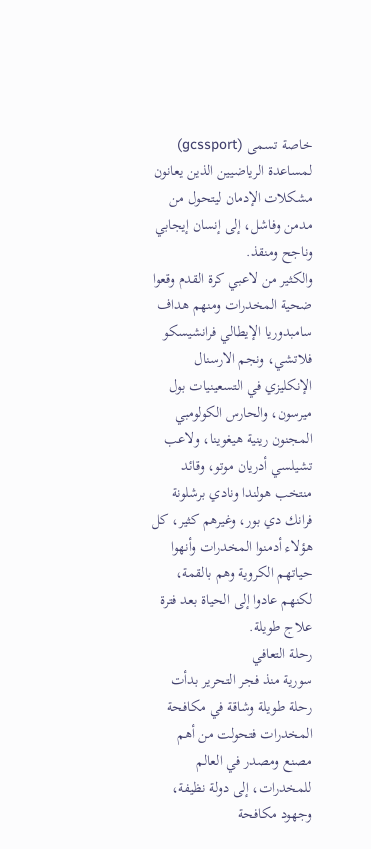خاصة تسمى (gcssport) لمساعدة الرياضيين الذين يعانون مشكلات الإدمان ليتحول من مدمن وفاشل، إلى إنسان إيجابي وناجح ومنقذ.
والكثير من لاعبي كرة القدم وقعوا ضحية المخدرات ومنهم هداف سامبدوريا الإيطالي فرانشيسكو فلاتشي، ونجم الارسنال الإنكليزي في التسعينيات بول ميرسون، والحارس الكولومبي المجنون رينية هيغوينا، ولاعب تشيلسي أدريان موتو، وقائد منتخب هولندا ونادي برشلونة فرانك دي بور، وغيرهم كثير، كل هؤلاء أدمنوا المخدرات وأنهوا حياتهم الكروية وهم بالقمة، لكنهم عادوا إلى الحياة بعد فترة علاج طويلة.
رحلة التعافي
سورية منذ فجر التحرير بدأت رحلة طويلة وشاقة في مكافحة المخدرات فتحولت من أهم مصنع ومصدر في العالم للمخدرات، إلى دولة نظيفة، وجهود مكافحة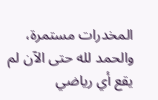المخدرات مستمرة، والحمد لله حتى الآن لم يقع أي رياضي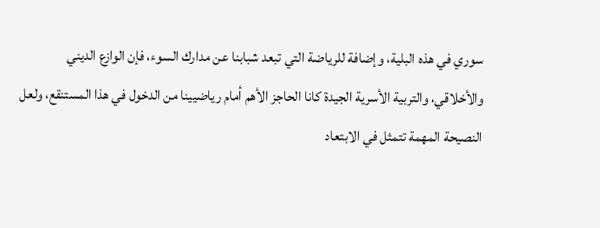سوري في هذه البلية، وإضافة للرياضة التي تبعد شبابنا عن مدارك السوء، فإن الوازع الديني والأخلاقي، والتربية الأسرية الجيدة كانا الحاجز الأهم أمام رياضيينا من الدخول في هذا المستنقع، ولعل النصيحة المهمة تتمثل في الابتعاد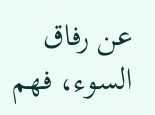عن رفاق السوء، فهم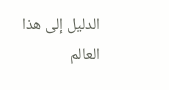الدليل إلى هذا العالم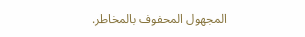المجهول المحفوف بالمخاطر.